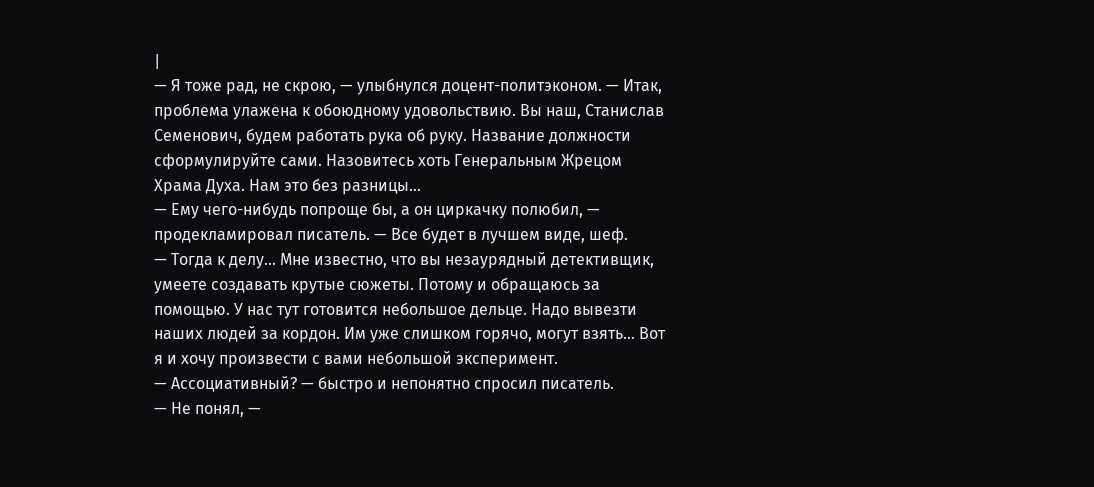|
— Я тоже рад, не скрою, — улыбнулся доцент-политэконом. — Итак, проблема улажена к обоюдному удовольствию. Вы наш, Станислав Семенович, будем работать рука об руку. Название должности сформулируйте сами. Назовитесь хоть Генеральным Жрецом Храма Духа. Нам это без разницы…
— Ему чего-нибудь попроще бы, а он циркачку полюбил, — продекламировал писатель. — Все будет в лучшем виде, шеф.
— Тогда к делу… Мне известно, что вы незаурядный детективщик, умеете создавать крутые сюжеты. Потому и обращаюсь за помощью. У нас тут готовится небольшое дельце. Надо вывезти наших людей за кордон. Им уже слишком горячо, могут взять… Вот я и хочу произвести с вами небольшой эксперимент.
— Ассоциативный? — быстро и непонятно спросил писатель.
— Не понял, —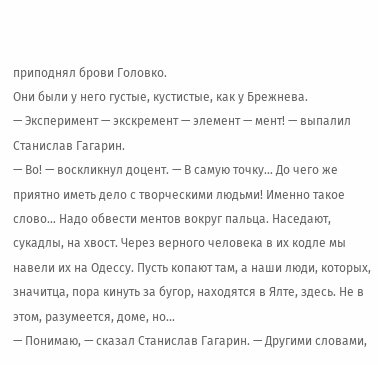приподнял брови Головко.
Они были у него густые, кустистые, как у Брежнева.
— Эксперимент — экскремент — элемент — мент! — выпалил Станислав Гагарин.
— Во! — воскликнул доцент. — В самую точку… До чего же приятно иметь дело с творческими людьми! Именно такое слово… Надо обвести ментов вокруг пальца. Наседают, сукадлы, на хвост. Через верного человека в их кодле мы навели их на Одессу. Пусть копают там, а наши люди, которых, значитца, пора кинуть за бугор, находятся в Ялте, здесь. Не в этом, разумеется, доме, но…
— Понимаю, — сказал Станислав Гагарин. — Другими словами,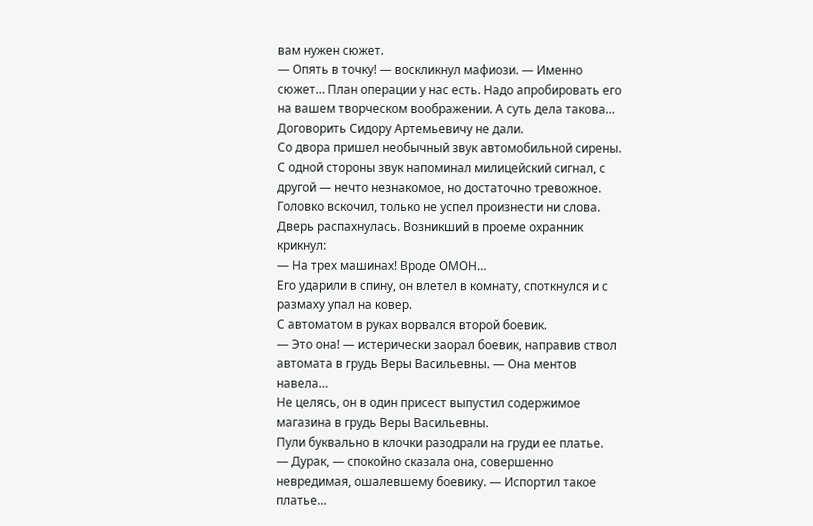вам нужен сюжет.
— Опять в точку! — воскликнул мафиози. — Именно сюжет… План операции у нас есть. Надо апробировать его на вашем творческом воображении. А суть дела такова…
Договорить Сидору Артемьевичу не дали.
Со двора пришел необычный звук автомобильной сирены. С одной стороны звук напоминал милицейский сигнал, с другой — нечто незнакомое, но достаточно тревожное.
Головко вскочил, только не успел произнести ни слова. Дверь распахнулась. Возникший в проеме охранник крикнул:
— На трех машинах! Вроде ОМОН…
Его ударили в спину, он влетел в комнату, споткнулся и с размаху упал на ковер.
С автоматом в руках ворвался второй боевик.
— Это она! — истерически заорал боевик, направив ствол автомата в грудь Веры Васильевны. — Она ментов навела…
Не целясь, он в один присест выпустил содержимое магазина в грудь Веры Васильевны.
Пули буквально в клочки разодрали на груди ее платье.
— Дурак, — спокойно сказала она, совершенно невредимая, ошалевшему боевику. — Испортил такое платье…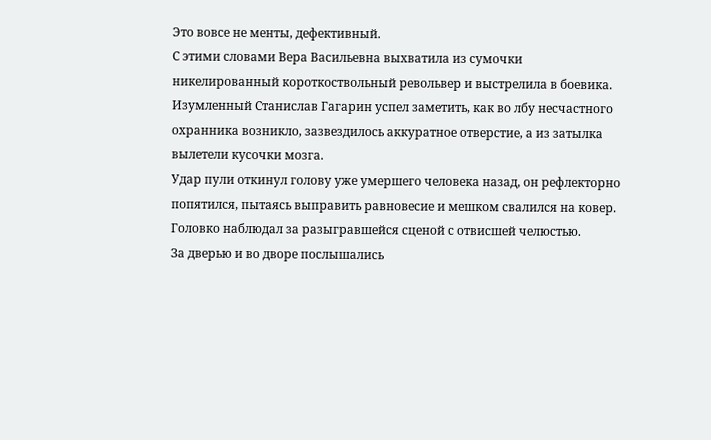Это вовсе не менты, дефективный.
С этими словами Вера Васильевна выхватила из сумочки никелированный короткоствольный револьвер и выстрелила в боевика.
Изумленный Станислав Гагарин успел заметить, как во лбу несчастного охранника возникло, зазвездилось аккуратное отверстие, а из затылка вылетели кусочки мозга.
Удар пули откинул голову уже умершего человека назад, он рефлекторно попятился, пытаясь выправить равновесие и мешком свалился на ковер.
Головко наблюдал за разыгравшейся сценой с отвисшей челюстью.
За дверью и во дворе послышались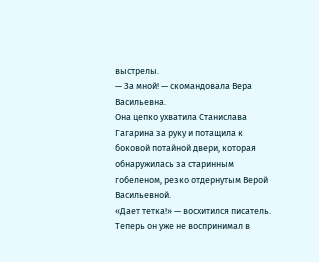выстрелы.
— За мной! — скомандовала Вера Васильевна.
Она цепко ухватила Станислава Гагарина за руку и потащила к боковой потайной двери, которая обнаружилась за старинным гобеленом, резко отдернутым Верой Васильевной.
«Дает тетка!» — восхитился писатель. Теперь он уже не воспринимал в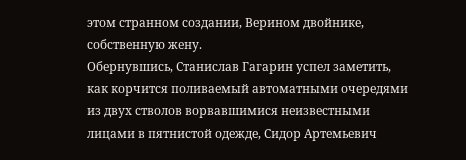этом странном создании, Верином двойнике, собственную жену.
Обернувшись, Станислав Гагарин успел заметить, как корчится поливаемый автоматными очередями из двух стволов ворвавшимися неизвестными лицами в пятнистой одежде, Сидор Артемьевич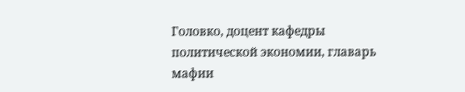Головко, доцент кафедры политической экономии, главарь мафии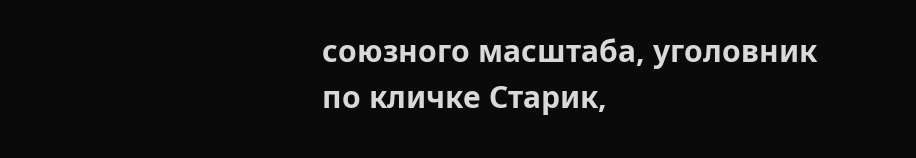союзного масштаба, уголовник по кличке Старик,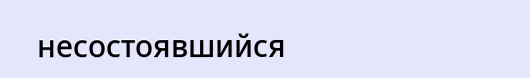несостоявшийся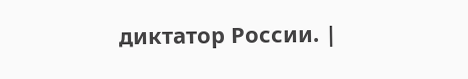диктатор России. |